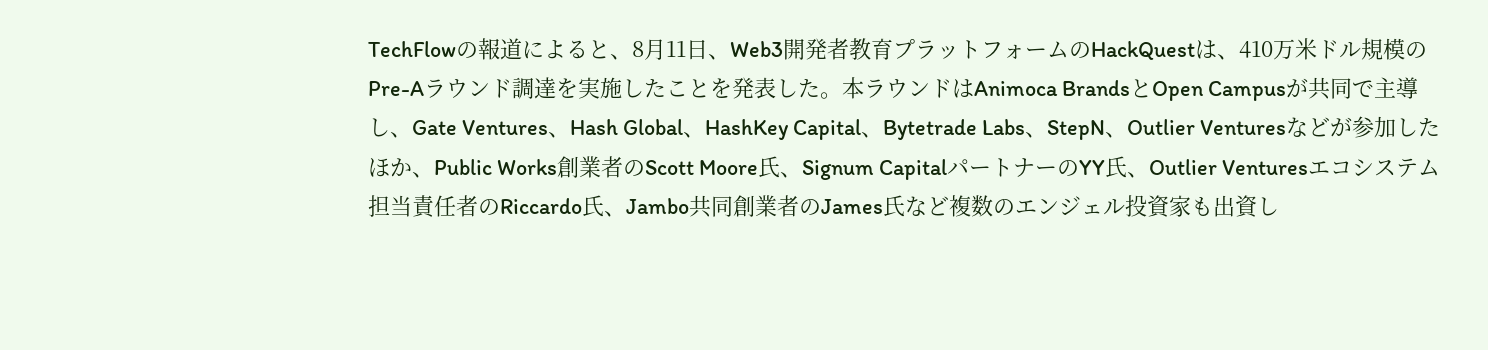TechFlowの報道によると、8月11日、Web3開発者教育プラットフォームのHackQuestは、410万米ドル規模のPre-Aラウンド調達を実施したことを発表した。本ラウンドはAnimoca BrandsとOpen Campusが共同で主導し、Gate Ventures、Hash Global、HashKey Capital、Bytetrade Labs、StepN、Outlier Venturesなどが参加したほか、Public Works創業者のScott Moore氏、Signum CapitalパートナーのYY氏、Outlier Venturesエコシステム担当責任者のRiccardo氏、Jambo共同創業者のJames氏など複数のエンジェル投資家も出資し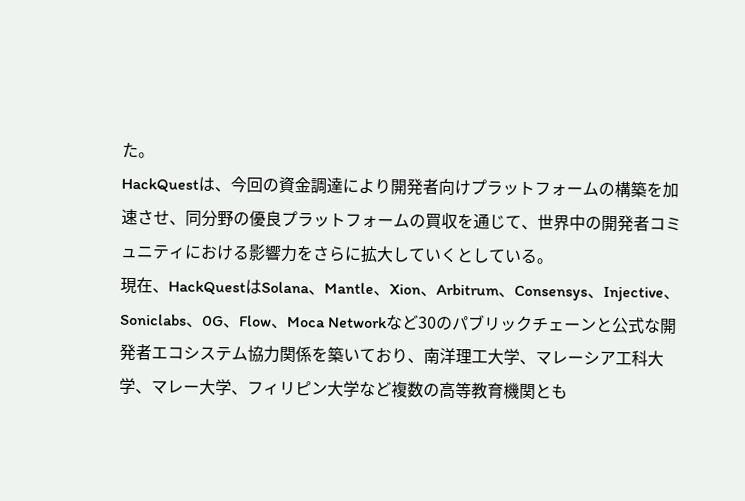た。
HackQuestは、今回の資金調達により開発者向けプラットフォームの構築を加速させ、同分野の優良プラットフォームの買収を通じて、世界中の開発者コミュニティにおける影響力をさらに拡大していくとしている。
現在、HackQuestはSolana、Mantle、Xion、Arbitrum、Consensys、Injective、Soniclabs、0G、Flow、Moca Networkなど30のパブリックチェーンと公式な開発者エコシステム協力関係を築いており、南洋理工大学、マレーシア工科大学、マレー大学、フィリピン大学など複数の高等教育機関とも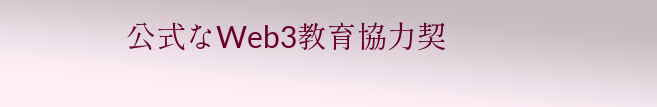公式なWeb3教育協力契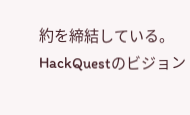約を締結している。
HackQuestのビジョン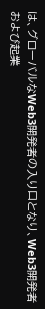は、グローバルなWeb3開発者の入り口となり、Web3開発者および起業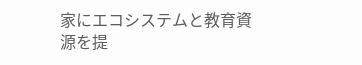家にエコシステムと教育資源を提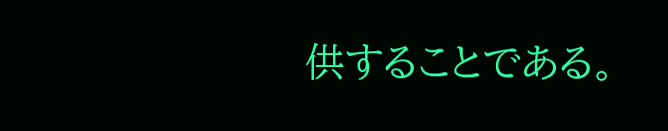供することである。